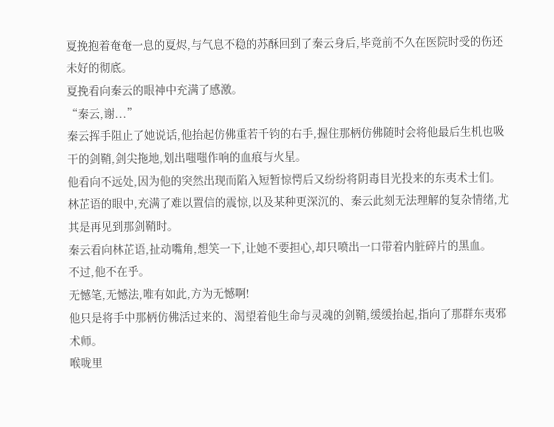夏挽抱着奄奄一息的夏烬,与气息不稳的苏酥回到了秦云身后,毕竟前不久在医院时受的伤还未好的彻底。
夏挽看向秦云的眼神中充满了感激。
“秦云,谢...”
秦云挥手阻止了她说话,他抬起仿佛重若千钧的右手,握住那柄仿佛随时会将他最后生机也吸干的剑鞘,剑尖拖地,划出嗤嗤作响的血痕与火星。
他看向不远处,因为他的突然出现而陷入短暂惊愕后又纷纷将阴毒目光投来的东夷术士们。
林芷语的眼中,充满了难以置信的震惊,以及某种更深沉的、秦云此刻无法理解的复杂情绪,尤其是再见到那剑鞘时。
秦云看向林芷语,扯动嘴角,想笑一下,让她不要担心,却只喷出一口带着内脏碎片的黑血。
不过,他不在乎。
无憾笔,无憾法,唯有如此,方为无憾啊!
他只是将手中那柄仿佛活过来的、渴望着他生命与灵魂的剑鞘,缓缓抬起,指向了那群东夷邪术师。
喉咙里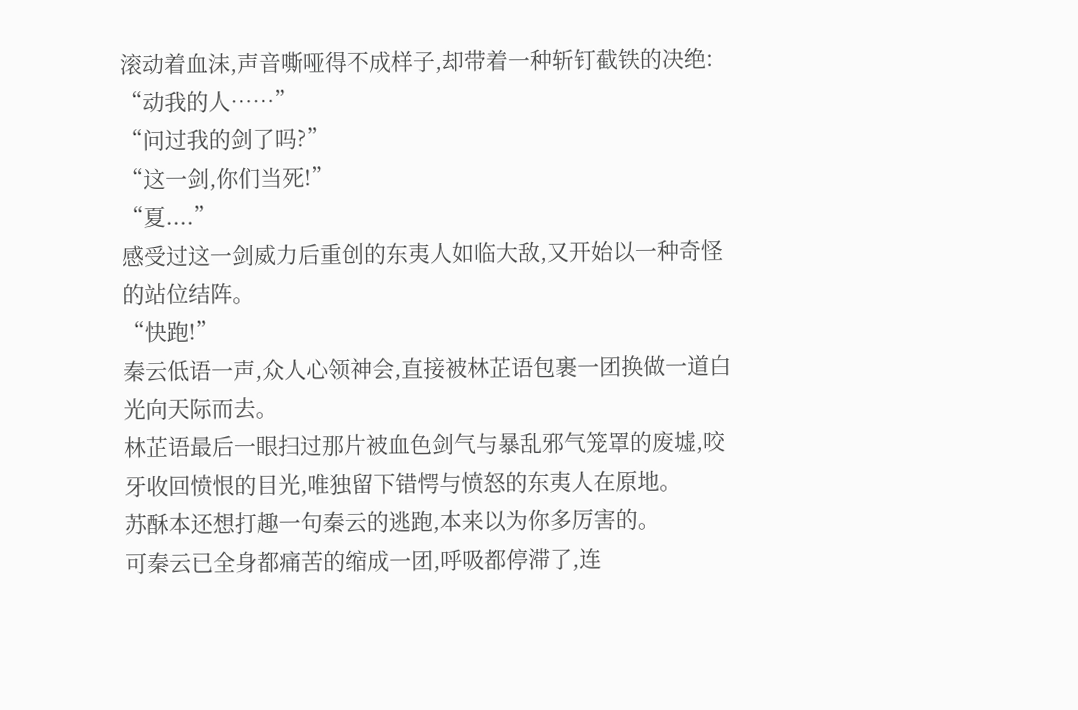滚动着血沫,声音嘶哑得不成样子,却带着一种斩钉截铁的决绝:
“动我的人……”
“问过我的剑了吗?”
“这一剑,你们当死!”
“夏....”
感受过这一剑威力后重创的东夷人如临大敌,又开始以一种奇怪的站位结阵。
“快跑!”
秦云低语一声,众人心领神会,直接被林芷语包裹一团换做一道白光向天际而去。
林芷语最后一眼扫过那片被血色剑气与暴乱邪气笼罩的废墟,咬牙收回愤恨的目光,唯独留下错愕与愤怒的东夷人在原地。
苏酥本还想打趣一句秦云的逃跑,本来以为你多厉害的。
可秦云已全身都痛苦的缩成一团,呼吸都停滞了,连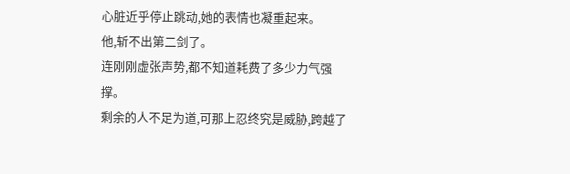心脏近乎停止跳动,她的表情也凝重起来。
他,斩不出第二剑了。
连刚刚虚张声势,都不知道耗费了多少力气强撑。
剩余的人不足为道,可那上忍终究是威胁,跨越了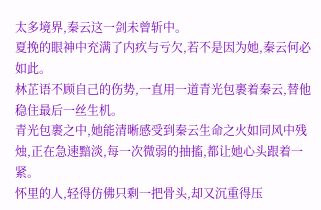太多境界,秦云这一剑未曾斩中。
夏挽的眼神中充满了内疚与亏欠,若不是因为她,秦云何必如此。
林芷语不顾自己的伤势,一直用一道青光包裹着秦云,替他稳住最后一丝生机。
青光包裹之中,她能清晰感受到秦云生命之火如同风中残烛,正在急速黯淡,每一次微弱的抽搐,都让她心头跟着一紧。
怀里的人,轻得仿佛只剩一把骨头,却又沉重得压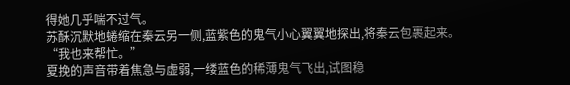得她几乎喘不过气。
苏酥沉默地蜷缩在秦云另一侧,蓝紫色的鬼气小心翼翼地探出,将秦云包裹起来。
“我也来帮忙。”
夏挽的声音带着焦急与虚弱,一缕蓝色的稀薄鬼气飞出,试图稳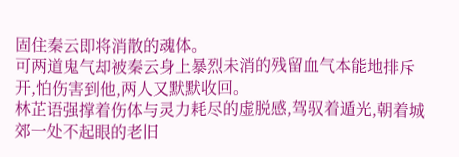固住秦云即将消散的魂体。
可两道鬼气却被秦云身上暴烈未消的残留血气本能地排斥开,怕伤害到他,两人又默默收回。
林芷语强撑着伤体与灵力耗尽的虚脱感,驾驭着遁光,朝着城郊一处不起眼的老旧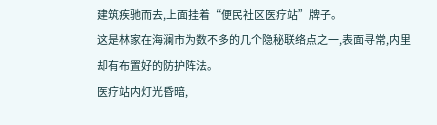建筑疾驰而去,上面挂着“便民社区医疗站”牌子。
这是林家在海澜市为数不多的几个隐秘联络点之一,表面寻常,内里却有布置好的防护阵法。
医疗站内灯光昏暗,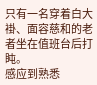只有一名穿着白大褂、面容慈和的老者坐在值班台后打盹。
感应到熟悉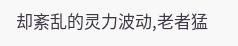却紊乱的灵力波动,老者猛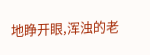地睁开眼,浑浊的老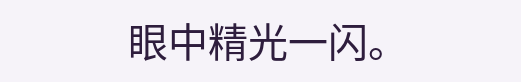眼中精光一闪。